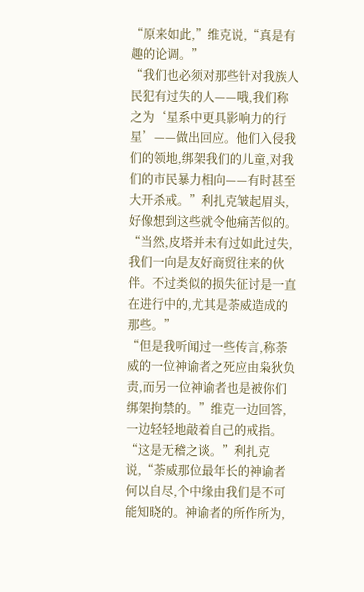“原来如此,”维克说,“真是有趣的论调。”
“我们也必须对那些针对我族人民犯有过失的人——哦,我们称之为‘星系中更具影响力的行星’——做出回应。他们入侵我们的领地,绑架我们的儿童,对我们的市民暴力相向——有时甚至大开杀戒。”利扎克皱起眉头,好像想到这些就令他痛苦似的。“当然,皮塔并未有过如此过失,我们一向是友好商贸往来的伙伴。不过类似的损失征讨是一直在进行中的,尤其是荼威造成的那些。”
“但是我听闻过一些传言,称荼威的一位神谕者之死应由枭狄负责,而另一位神谕者也是被你们绑架拘禁的。”维克一边回答,一边轻轻地敲着自己的戒指。
“这是无稽之谈。”利扎克说,“荼威那位最年长的神谕者何以自尽,个中缘由我们是不可能知晓的。神谕者的所作所为,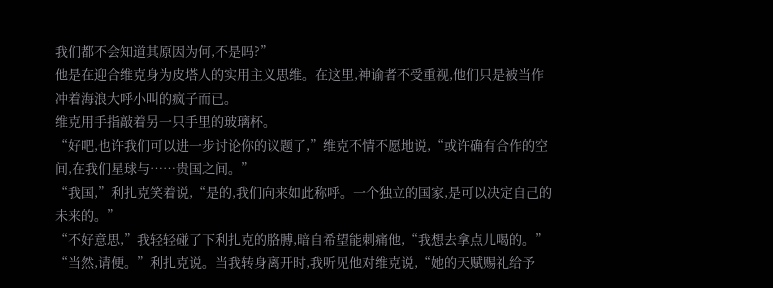我们都不会知道其原因为何,不是吗?”
他是在迎合维克身为皮塔人的实用主义思维。在这里,神谕者不受重视,他们只是被当作冲着海浪大呼小叫的疯子而已。
维克用手指敲着另一只手里的玻璃杯。
“好吧,也许我们可以进一步讨论你的议题了,”维克不情不愿地说,“或许确有合作的空间,在我们星球与……贵国之间。”
“我国,”利扎克笑着说,“是的,我们向来如此称呼。一个独立的国家,是可以决定自己的未来的。”
“不好意思,”我轻轻碰了下利扎克的胳膊,暗自希望能刺痛他,“我想去拿点儿喝的。”
“当然,请便。”利扎克说。当我转身离开时,我听见他对维克说,“她的天赋赐礼给予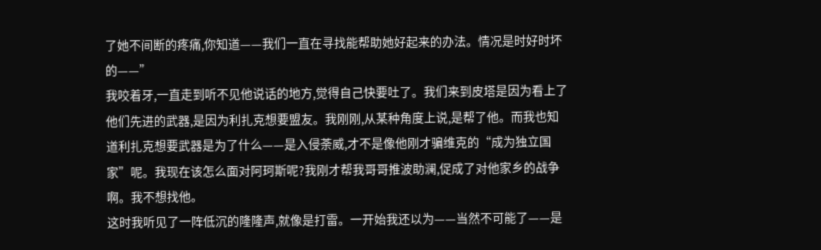了她不间断的疼痛,你知道——我们一直在寻找能帮助她好起来的办法。情况是时好时坏的——”
我咬着牙,一直走到听不见他说话的地方,觉得自己快要吐了。我们来到皮塔是因为看上了他们先进的武器,是因为利扎克想要盟友。我刚刚,从某种角度上说,是帮了他。而我也知道利扎克想要武器是为了什么——是入侵荼威,才不是像他刚才骗维克的“成为独立国家”呢。我现在该怎么面对阿珂斯呢?我刚才帮我哥哥推波助澜,促成了对他家乡的战争啊。我不想找他。
这时我听见了一阵低沉的隆隆声,就像是打雷。一开始我还以为——当然不可能了——是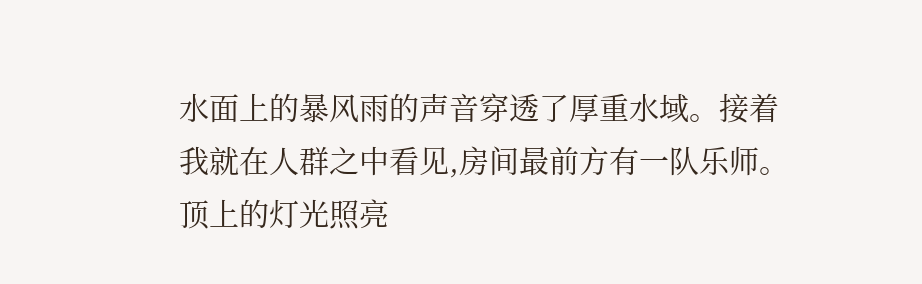水面上的暴风雨的声音穿透了厚重水域。接着我就在人群之中看见,房间最前方有一队乐师。顶上的灯光照亮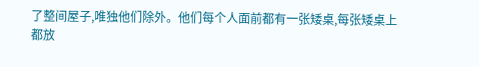了整间屋子,唯独他们除外。他们每个人面前都有一张矮桌,每张矮桌上都放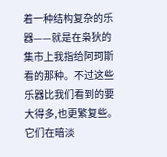着一种结构复杂的乐器——就是在枭狄的集市上我指给阿珂斯看的那种。不过这些乐器比我们看到的要大得多,也更繁复些。它们在暗淡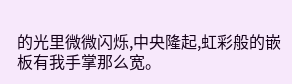的光里微微闪烁,中央隆起,虹彩般的嵌板有我手掌那么宽。